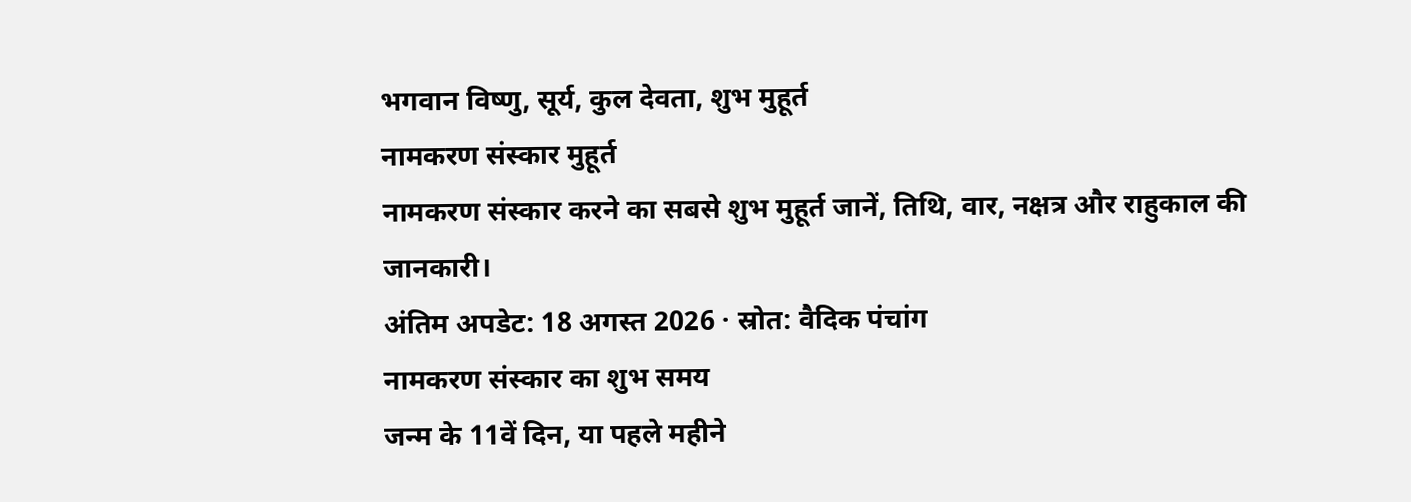भगवान विष्णु, सूर्य, कुल देवता, शुभ मुहूर्त
नामकरण संस्कार मुहूर्त
नामकरण संस्कार करने का सबसे शुभ मुहूर्त जानें, तिथि, वार, नक्षत्र और राहुकाल की जानकारी।
अंतिम अपडेट: 18 अगस्त 2026 · स्रोत: वैदिक पंचांग
नामकरण संस्कार का शुभ समय
जन्म के 11वें दिन, या पहले महीने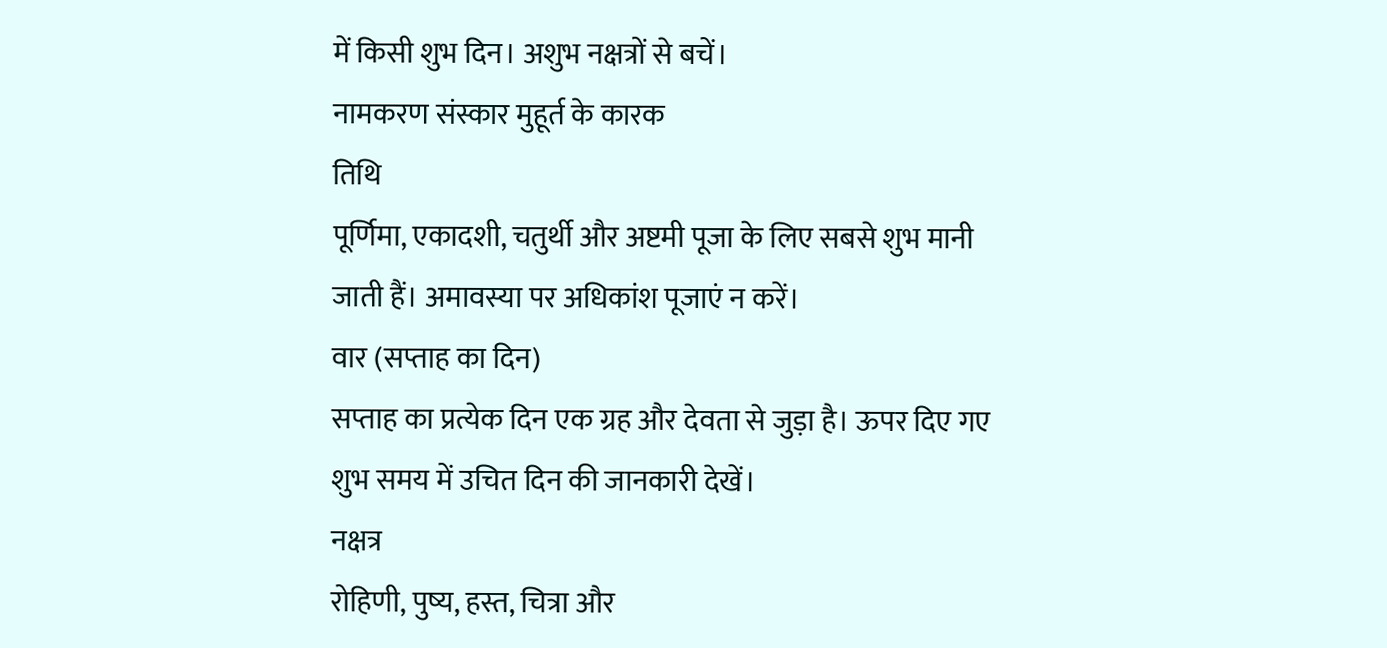में किसी शुभ दिन। अशुभ नक्षत्रों से बचें।
नामकरण संस्कार मुहूर्त के कारक
तिथि
पूर्णिमा, एकादशी, चतुर्थी और अष्टमी पूजा के लिए सबसे शुभ मानी जाती हैं। अमावस्या पर अधिकांश पूजाएं न करें।
वार (सप्ताह का दिन)
सप्ताह का प्रत्येक दिन एक ग्रह और देवता से जुड़ा है। ऊपर दिए गए शुभ समय में उचित दिन की जानकारी देखें।
नक्षत्र
रोहिणी, पुष्य, हस्त, चित्रा और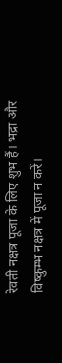रेवती नक्षत्र पूजा के लिए शुभ हैं। भद्रा और विष्कुम्भ नक्षत्र में पूजा न करें।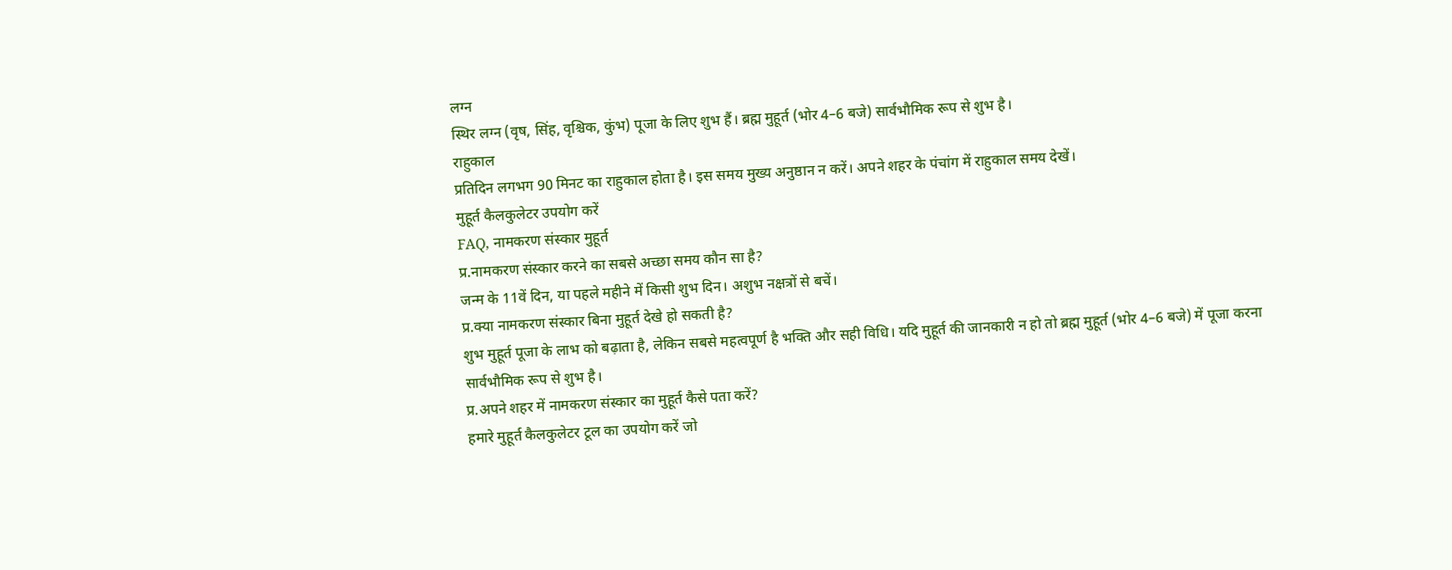लग्न
स्थिर लग्न (वृष, सिंह, वृश्चिक, कुंभ) पूजा के लिए शुभ हैं। ब्रह्म मुहूर्त (भोर 4–6 बजे) सार्वभौमिक रूप से शुभ है।
राहुकाल
प्रतिदिन लगभग 90 मिनट का राहुकाल होता है। इस समय मुख्य अनुष्ठान न करें। अपने शहर के पंचांग में राहुकाल समय देखें।
मुहूर्त कैलकुलेटर उपयोग करें
FAQ, नामकरण संस्कार मुहूर्त
प्र.नामकरण संस्कार करने का सबसे अच्छा समय कौन सा है?
जन्म के 11वें दिन, या पहले महीने में किसी शुभ दिन। अशुभ नक्षत्रों से बचें।
प्र.क्या नामकरण संस्कार बिना मुहूर्त देखे हो सकती है?
शुभ मुहूर्त पूजा के लाभ को बढ़ाता है, लेकिन सबसे महत्वपूर्ण है भक्ति और सही विधि। यदि मुहूर्त की जानकारी न हो तो ब्रह्म मुहूर्त (भोर 4–6 बजे) में पूजा करना सार्वभौमिक रूप से शुभ है।
प्र.अपने शहर में नामकरण संस्कार का मुहूर्त कैसे पता करें?
हमारे मुहूर्त कैलकुलेटर टूल का उपयोग करें जो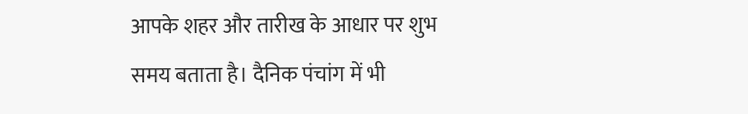आपके शहर और तारीख के आधार पर शुभ समय बताता है। दैनिक पंचांग में भी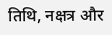तिथि, नक्षत्र और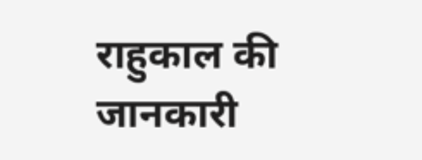राहुकाल की जानकारी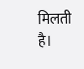मिलती है।